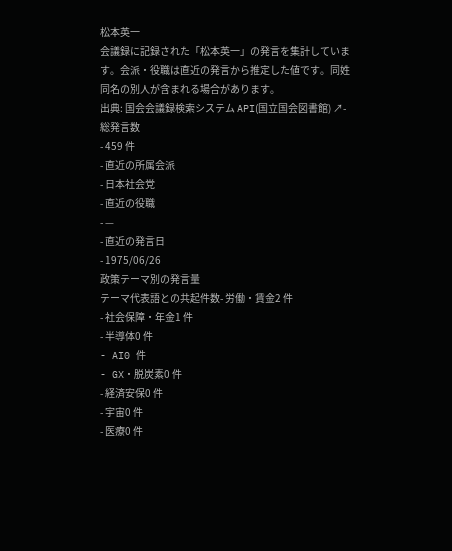松本英一
会議録に記録された「松本英一」の発言を集計しています。会派・役職は直近の発言から推定した値です。同姓同名の別人が含まれる場合があります。
出典: 国会会議録検索システム API(国立国会図書館) ↗- 総発言数
- 459 件
- 直近の所属会派
- 日本社会党
- 直近の役職
- —
- 直近の発言日
- 1975/06/26
政策テーマ別の発言量
テーマ代表語との共起件数- 労働・賃金2 件
- 社会保障・年金1 件
- 半導体0 件
- AI0 件
- GX・脱炭素0 件
- 経済安保0 件
- 宇宙0 件
- 医療0 件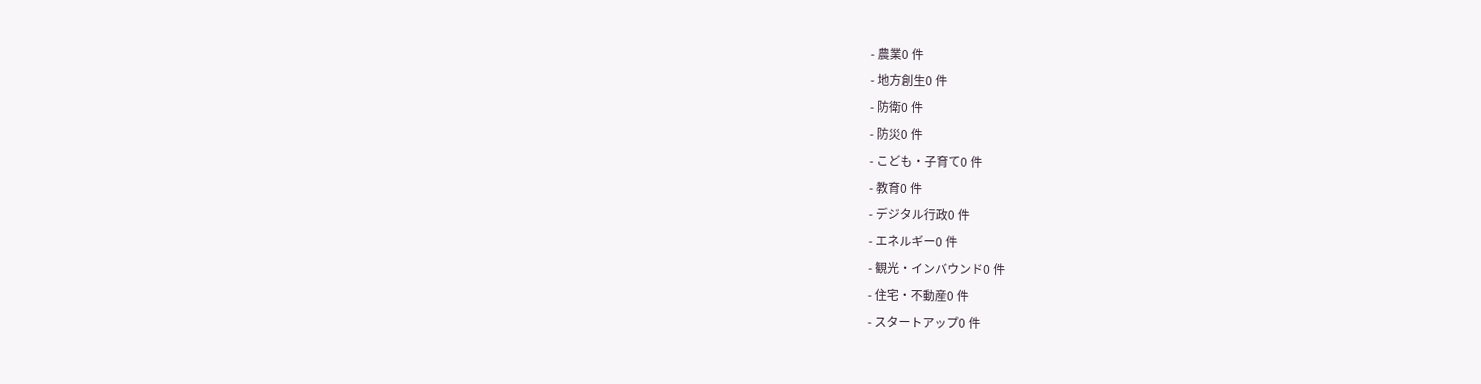- 農業0 件
- 地方創生0 件
- 防衛0 件
- 防災0 件
- こども・子育て0 件
- 教育0 件
- デジタル行政0 件
- エネルギー0 件
- 観光・インバウンド0 件
- 住宅・不動産0 件
- スタートアップ0 件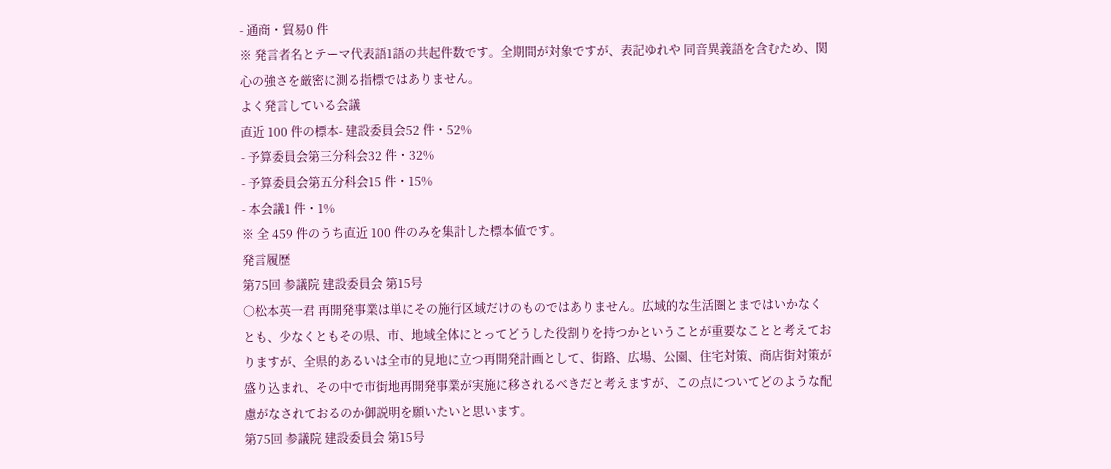- 通商・貿易0 件
※ 発言者名とテーマ代表語1語の共起件数です。全期間が対象ですが、表記ゆれや 同音異義語を含むため、関心の強さを厳密に測る指標ではありません。
よく発言している会議
直近 100 件の標本- 建設委員会52 件・52%
- 予算委員会第三分科会32 件・32%
- 予算委員会第五分科会15 件・15%
- 本会議1 件・1%
※ 全 459 件のうち直近 100 件のみを集計した標本値です。
発言履歴
第75回 参議院 建設委員会 第15号
○松本英一君 再開発事業は単にその施行区域だけのものではありません。広域的な生活圏とまではいかなくとも、少なくともその県、市、地域全体にとってどうした役割りを持つかということが重要なことと考えておりますが、全県的あるいは全市的見地に立つ再開発計画として、街路、広場、公園、住宅対策、商店街対策が盛り込まれ、その中で市街地再開発事業が実施に移されるべきだと考えますが、この点についてどのような配慮がなされておるのか御説明を願いたいと思います。
第75回 参議院 建設委員会 第15号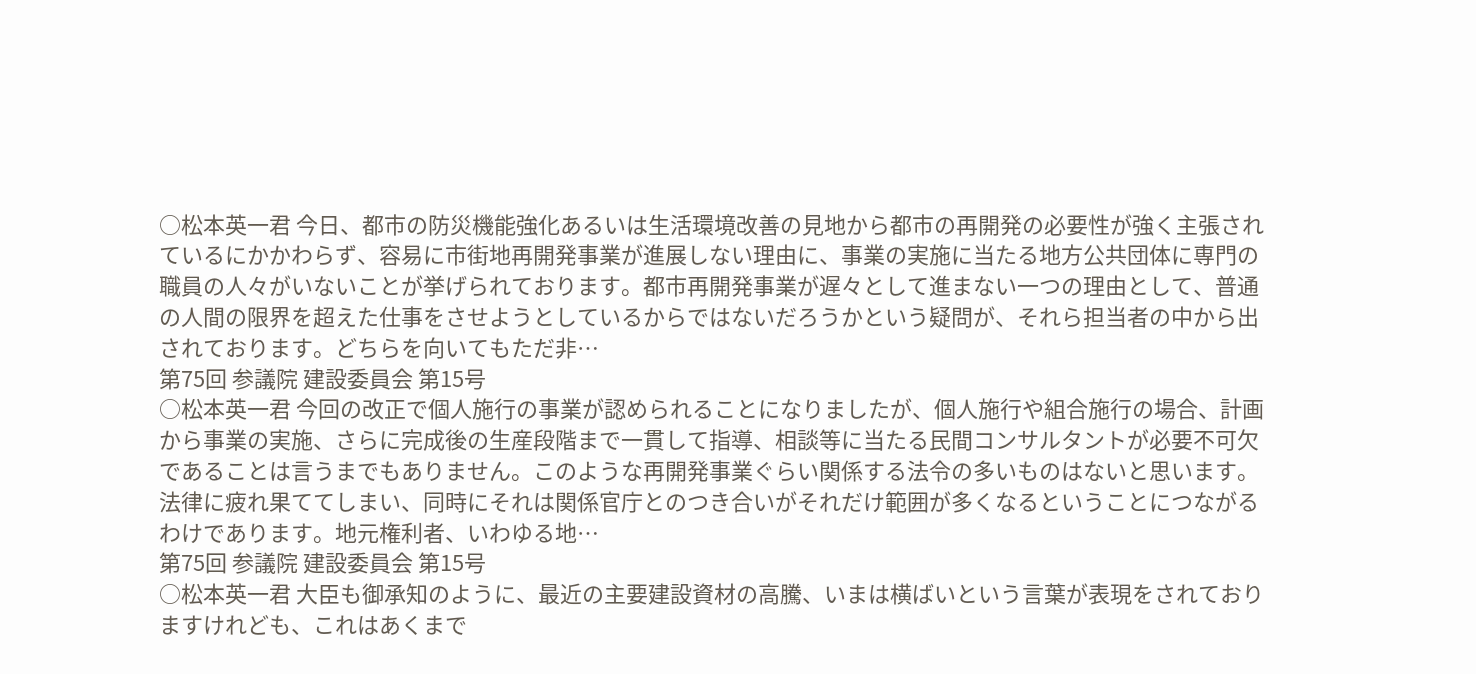○松本英一君 今日、都市の防災機能強化あるいは生活環境改善の見地から都市の再開発の必要性が強く主張されているにかかわらず、容易に市街地再開発事業が進展しない理由に、事業の実施に当たる地方公共団体に専門の職員の人々がいないことが挙げられております。都市再開発事業が遅々として進まない一つの理由として、普通の人間の限界を超えた仕事をさせようとしているからではないだろうかという疑問が、それら担当者の中から出されております。どちらを向いてもただ非…
第75回 参議院 建設委員会 第15号
○松本英一君 今回の改正で個人施行の事業が認められることになりましたが、個人施行や組合施行の場合、計画から事業の実施、さらに完成後の生産段階まで一貫して指導、相談等に当たる民間コンサルタントが必要不可欠であることは言うまでもありません。このような再開発事業ぐらい関係する法令の多いものはないと思います。法律に疲れ果ててしまい、同時にそれは関係官庁とのつき合いがそれだけ範囲が多くなるということにつながるわけであります。地元権利者、いわゆる地…
第75回 参議院 建設委員会 第15号
○松本英一君 大臣も御承知のように、最近の主要建設資材の高騰、いまは横ばいという言葉が表現をされておりますけれども、これはあくまで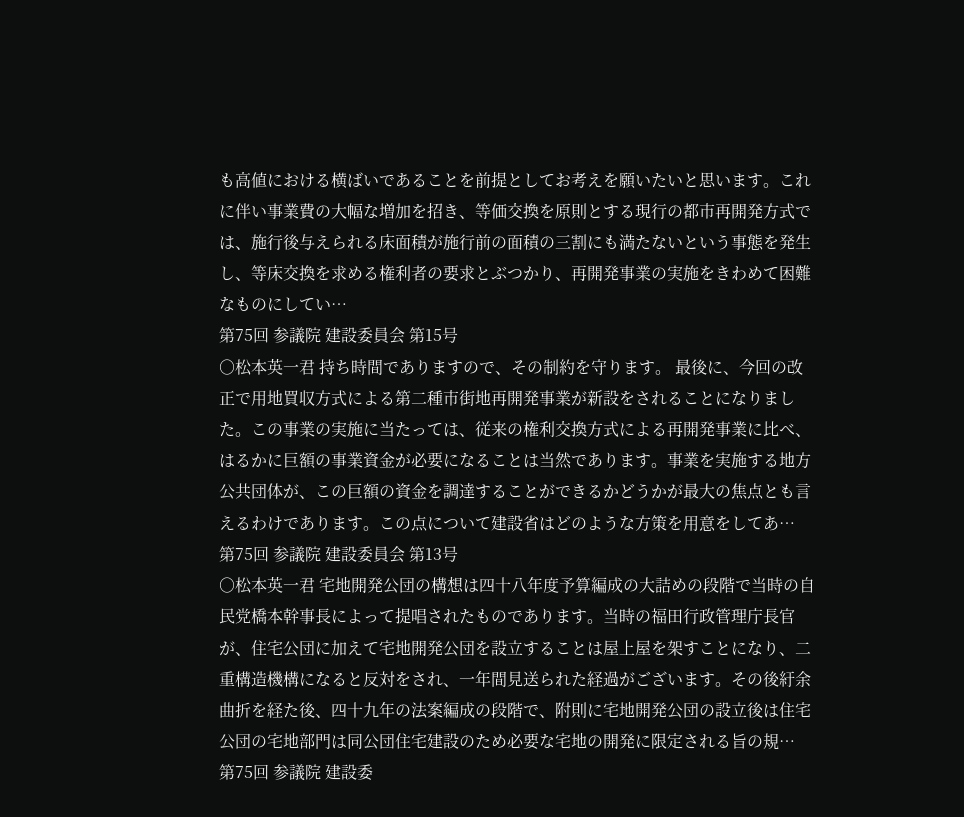も高値における横ばいであることを前提としてお考えを願いたいと思います。これに伴い事業費の大幅な増加を招き、等価交換を原則とする現行の都市再開発方式では、施行後与えられる床面積が施行前の面積の三割にも満たないという事態を発生し、等床交換を求める権利者の要求とぶつかり、再開発事業の実施をきわめて困難なものにしてい…
第75回 参議院 建設委員会 第15号
○松本英一君 持ち時間でありますので、その制約を守ります。 最後に、今回の改正で用地買収方式による第二種市街地再開発事業が新設をされることになりました。この事業の実施に当たっては、従来の権利交換方式による再開発事業に比べ、はるかに巨額の事業資金が必要になることは当然であります。事業を実施する地方公共団体が、この巨額の資金を調達することができるかどうかが最大の焦点とも言えるわけであります。この点について建設省はどのような方策を用意をしてあ…
第75回 参議院 建設委員会 第13号
○松本英一君 宅地開発公団の構想は四十八年度予算編成の大詰めの段階で当時の自民党橋本幹事長によって提唱されたものであります。当時の福田行政管理庁長官が、住宅公団に加えて宅地開発公団を設立することは屋上屋を架すことになり、二重構造機構になると反対をされ、一年間見送られた経過がございます。その後紆余曲折を経た後、四十九年の法案編成の段階で、附則に宅地開発公団の設立後は住宅公団の宅地部門は同公団住宅建設のため必要な宅地の開発に限定される旨の規…
第75回 参議院 建設委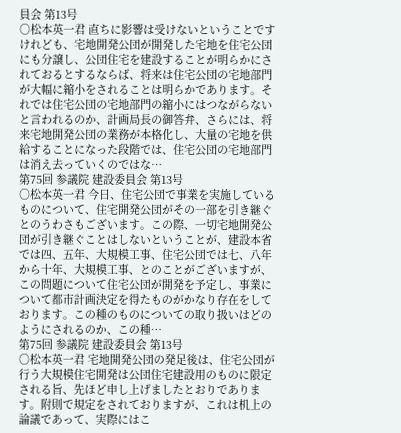員会 第13号
○松本英一君 直ちに影響は受けないということですけれども、宅地開発公団が開発した宅地を住宅公団にも分譲し、公団住宅を建設することが明らかにされておるとするならば、将来は住宅公団の宅地部門が大幅に縮小をされることは明らかであります。それでは住宅公団の宅地部門の縮小にはつながらないと言われるのか、計画局長の御答弁、さらには、将来宅地開発公団の業務が本格化し、大量の宅地を供給することになった段階では、住宅公団の宅地部門は消え去っていくのではな…
第75回 参議院 建設委員会 第13号
○松本英一君 今日、住宅公団で事業を実施しているものについて、住宅開発公団がその一部を引き継ぐとのうわさもございます。この際、一切宅地開発公団が引き継ぐことはしないということが、建設本省では四、五年、大規模工事、住宅公団では七、八年から十年、大規模工事、とのことがございますが、この問題について住宅公団が開発を予定し、事業について都市計画決定を得たものがかなり存在をしております。この種のものについての取り扱いはどのようにされるのか、この種…
第75回 参議院 建設委員会 第13号
○松本英一君 宅地開発公団の発足後は、住宅公団が行う大規模住宅開発は公団住宅建設用のものに限定される旨、先ほど申し上げましたとおりであります。附則で規定をされておりますが、これは机上の論議であって、実際にはこ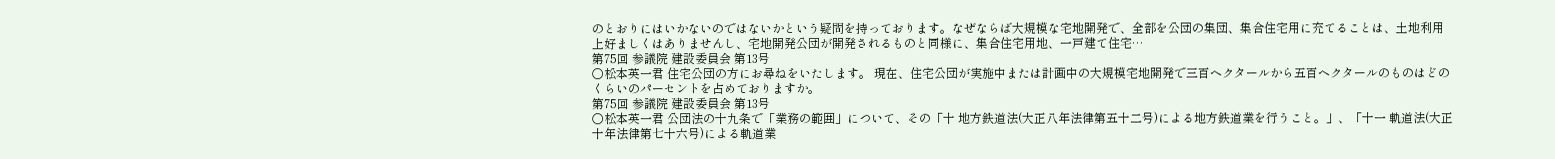のとおりにはいかないのではないかという疑問を持っております。なぜならば大規模な宅地開発で、全部を公団の集団、集合住宅用に充てることは、土地利用上好ましくはありませんし、宅地開発公団が開発されるものと同様に、集合住宅用地、一戸建て住宅…
第75回 参議院 建設委員会 第13号
○松本英一君 住宅公団の方にお尋ねをいたします。 現在、住宅公団が実施中または計画中の大規模宅地開発で三百ヘクタールから五百ヘクタールのものはどのくらいのパーセントを占めておりますか。
第75回 参議院 建設委員会 第13号
○松本英一君 公団法の十九条で「業務の範囲」について、その「十 地方鉄道法(大正八年法律第五十二号)による地方鉄道業を行うこと。」、「十一 軌道法(大正十年法律第七十六号)による軌道業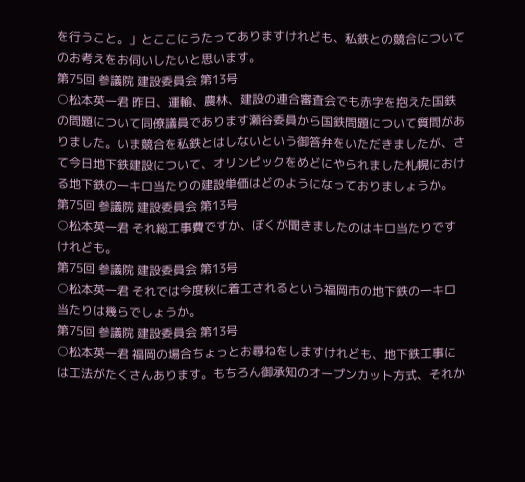を行うこと。」とここにうたってありますけれども、私鉄との競合についてのお考えをお伺いしたいと思います。
第75回 参議院 建設委員会 第13号
○松本英一君 昨日、運輸、農林、建設の連合審査会でも赤字を抱えた国鉄の問題について同僚議員であります瀬谷委員から国鉄問題について質問がありました。いま競合を私鉄とはしないという御答弁をいただきましたが、さて今日地下鉄建設について、オリンピックをめどにやられました札幌における地下鉄の一キロ当たりの建設単価はどのようになっておりましょうか。
第75回 参議院 建設委員会 第13号
○松本英一君 それ総工事費ですか、ぼくが聞きましたのはキロ当たりですけれども。
第75回 参議院 建設委員会 第13号
○松本英一君 それでは今度秋に着工されるという福岡市の地下鉄の一キロ当たりは幾らでしょうか。
第75回 参議院 建設委員会 第13号
○松本英一君 福岡の場合ちょっとお尋ねをしますけれども、地下鉄工事には工法がたくさんあります。もちろん御承知のオープンカット方式、それか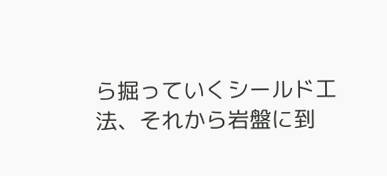ら掘っていくシールド工法、それから岩盤に到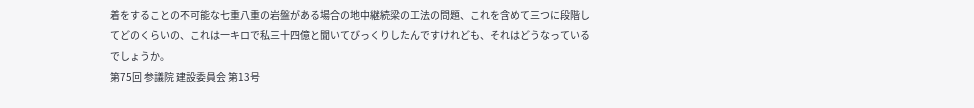着をすることの不可能な七重八重の岩盤がある場合の地中継続梁の工法の問題、これを含めて三つに段階してどのくらいの、これは一キロで私三十四億と聞いてびっくりしたんですけれども、それはどうなっているでしょうか。
第75回 参議院 建設委員会 第13号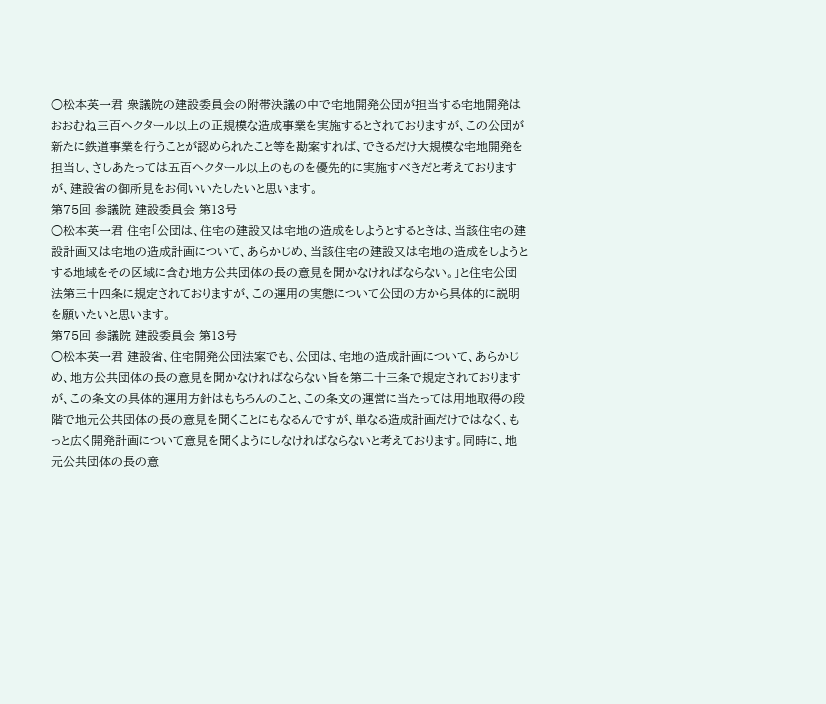○松本英一君 衆議院の建設委員会の附帯決議の中で宅地開発公団が担当する宅地開発はおおむね三百ヘクタール以上の正規模な造成事業を実施するとされておりますが、この公団が新たに鉄道事業を行うことが認められたこと等を勘案すれば、できるだけ大規模な宅地開発を担当し、さしあたっては五百ヘクタール以上のものを優先的に実施すべきだと考えておりますが、建設省の御所見をお伺いいたしたいと思います。
第75回 参議院 建設委員会 第13号
○松本英一君 住宅「公団は、住宅の建設又は宅地の造成をしようとするときは、当該住宅の建設計画又は宅地の造成計画について、あらかじめ、当該住宅の建設又は宅地の造成をしようとする地域をその区域に含む地方公共団体の長の意見を聞かなければならない。」と住宅公団法第三十四条に規定されておりますが、この運用の実態について公団の方から具体的に説明を願いたいと思います。
第75回 参議院 建設委員会 第13号
○松本英一君 建設省、住宅開発公団法案でも、公団は、宅地の造成計画について、あらかじめ、地方公共団体の長の意見を聞かなければならない旨を第二十三条で規定されておりますが、この条文の具体的運用方針はもちろんのこと、この条文の運営に当たっては用地取得の段階で地元公共団体の長の意見を聞くことにもなるんですが、単なる造成計画だけではなく、もっと広く開発計画について意見を聞くようにしなければならないと考えております。同時に、地元公共団体の長の意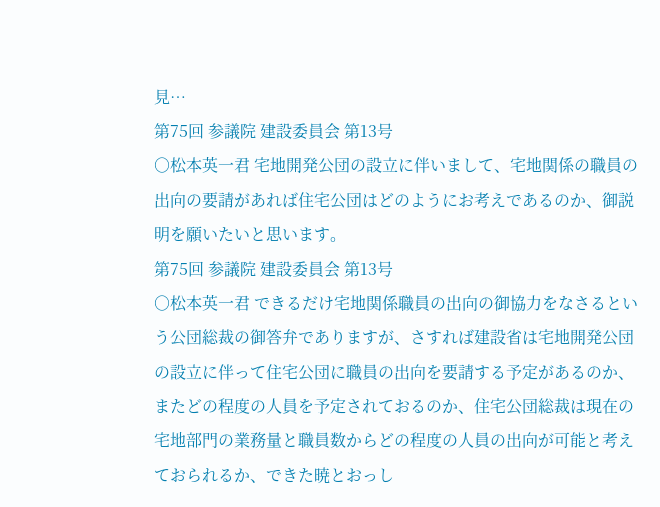見…
第75回 参議院 建設委員会 第13号
○松本英一君 宅地開発公団の設立に伴いまして、宅地関係の職員の出向の要請があれば住宅公団はどのようにお考えであるのか、御説明を願いたいと思います。
第75回 参議院 建設委員会 第13号
○松本英一君 できるだけ宅地関係職員の出向の御協力をなさるという公団総裁の御答弁でありますが、さすれば建設省は宅地開発公団の設立に伴って住宅公団に職員の出向を要請する予定があるのか、またどの程度の人員を予定されておるのか、住宅公団総裁は現在の宅地部門の業務量と職員数からどの程度の人員の出向が可能と考えておられるか、できた暁とおっし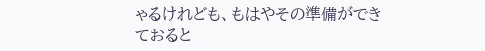ゃるけれども、もはやその準備ができておると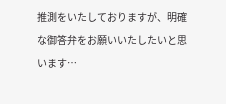推測をいたしておりますが、明確な御答弁をお願いいたしたいと思います…